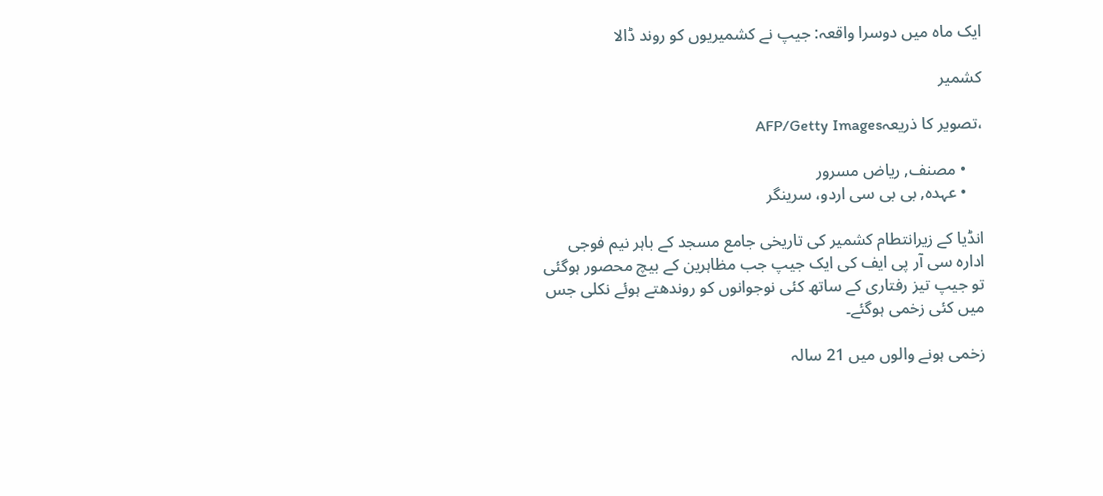ایک ماہ میں دوسرا واقعہ: جیپ نے کشمیریوں کو روند ڈالا

کشمیر

،تصویر کا ذریعہAFP/Getty Images

    • مصنف, ریاض مسرور
    • عہدہ, بی بی سی اردو، سرینگر

انڈیا کے زیرانتطام کشمیر کی تاریخی جامع مسجد کے باہر نیم فوجی ادارہ سی آر پی ایف کی ایک جیپ جب مظاہرین کے بیچ محصور ہوگئی تو جیپ تیز رفتاری کے ساتھ کئی نوجوانوں کو روندھتے ہوئے نکلی جس میں کئی زخمی ہوگئے۔

زخمی ہونے والوں میں 21 سالہ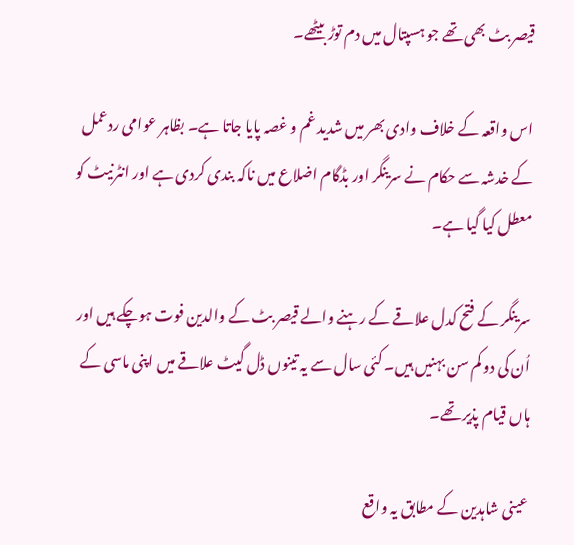قیصر بٹ بھی تھے جو ہسپتال میں دم توڑ بیٹھے۔

اس واقعہ کے خلاف وادی بھر میں شدید غم و غصہ پایا جاتا ہے۔ بظاہر عوامی ردعمل کے خدشہ سے حکام نے سرینگر اور بڈگام اضلاع میں ناکہ بندی کردی ہے اور انٹرنیٹ کو معطل کیا گیا ہے۔

سرینگر کے فتح کدل علاقے کے رہنے والے قیصر بٹ کے والدین فوت ہوچکے ہیں اور اُن کی دو کم سن بہنیں ہیں۔ کئی سال سے یہ تینوں ڈل گیٹ علاقے میں اپنی ماسی کے ہاں قیام پذیر تھے۔

عینی شاہدین کے مطابق یہ واقع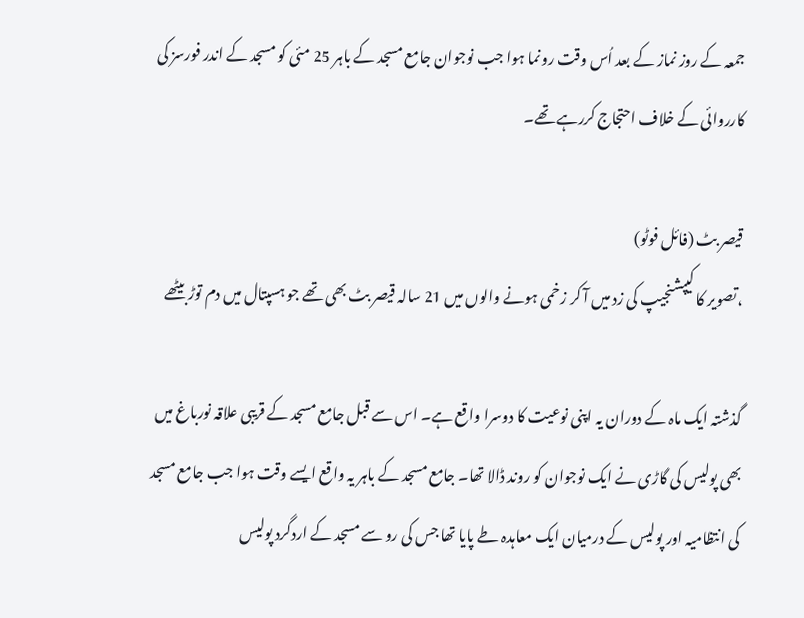جمعہ کے روز نماز کے بعد اُس وقت رونما ہوا جب نوجوان جامع مسجد کے باہر 25 مئی کو مسجد کے اندر فورسز کی کارروائی کے خلاف احتجاج کررہے تھے۔

قیصر بٹ (فائل فوٹو)
،تصویر کا کیپشنجیپ کی زد میں آ کر زخمی ہونے والوں میں 21 سالہ قیصر بٹ بھی تھے جو ہسپتال میں دم توڑ بیٹھے

گذشتہ ایک ماہ کے دوران یہ اپنی نوعیت کا دوسرا واقع ہے۔ اس سے قبل جامع مسجد کے قریبی علاقہ نورباغ میں بھی پولیس کی گاڑی نے ایک نوجوان کو روند ڈالا تھا۔ جامع مسجد کے باہر یہ واقع ایسے وقت ہوا جب جامع مسجد کی انتظامیہ اور پولیس کے درمیان ایک معاہدہ طے پایا تھا جس کی رو سے مسجد کے اردگرد پولیس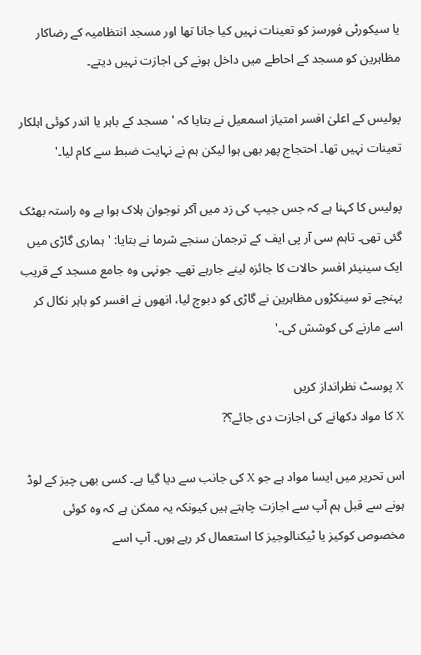یا سیکورٹی فورسز کو تعینات نہیں کیا جانا تھا اور مسجد انتظامیہ کے رضاکار مظاہرین کو مسجد کے احاطے میں داخل ہونے کی اجازت نہیں دیتے۔

پولیس کے اعلیٰ افسر امتیاز اسمعیل نے بتایا کہ 'مسجد کے باہر یا اندر کوئی اہلکار تعینات نہیں تھا۔ احتجاج پھر بھی ہوا لیکن ہم نے نہایت ضبط سے کام لیا۔'

پولیس کا کہنا ہے کہ جس جیپ کی زد میں آکر نوجوان ہلاک ہوا ہے وہ راستہ بھٹک گئی تھی۔ تاہم سی آر پی ایف کے ترجمان سنجے شرما نے بتایا: 'ہماری گاڑی میں ایک سینیئر افسر حالات کا جائزہ لینے جارہے تھے۔ جونہی وہ جامع مسجد کے قریب پہنچے تو سینکڑوں مظاہرین نے گاڑی کو دبوچ لیا، انھوں نے افسر کو باہر نکال کر اسے مارنے کی کوشش کی۔'

X پوسٹ نظرانداز کریں
X کا مواد دکھانے کی اجازت دی جائے؟?

اس تحریر میں ایسا مواد ہے جو X کی جانب سے دیا گیا ہے۔ کسی بھی چیز کے لوڈ ہونے سے قبل ہم آپ سے اجازت چاہتے ہیں کیونکہ یہ ممکن ہے کہ وہ کوئی مخصوص کوکیز یا ٹیکنالوجیز کا استعمال کر رہے ہوں۔ آپ اسے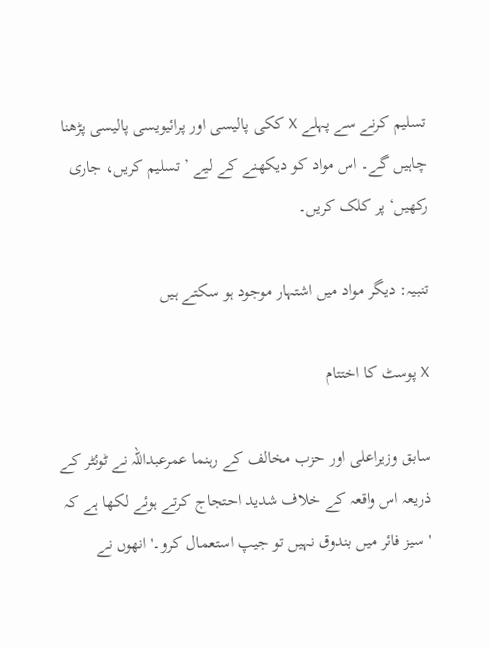تسلیم کرنے سے پہلے X ککی پالیسی اور پرائیویسی پالیسی پڑھنا چاہیں گے۔ اس مواد کو دیکھنے کے لیے ’تسلیم کریں، جاری رکھیں‘ پر کلک کریں۔

تنبیہ: دیگر مواد میں اشتہار موجود ہو سکتے ہیں

X پوسٹ کا اختتام

سابق وزیراعلی اور حزب مخالف کے رہنما عمرعبداللہ نے ٹوئٹر کے ذریعہ اس واقعہ کے خلاف شدید احتجاج کرتے ہوئے لکھا ہے کہ 'سیز فائر میں بندوق نہیں تو جیپ استعمال کرو۔' انھوں نے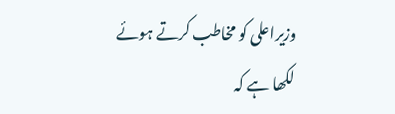وزیراعلی کو مخاطب کرتے ہوئے لکھا ہے کہ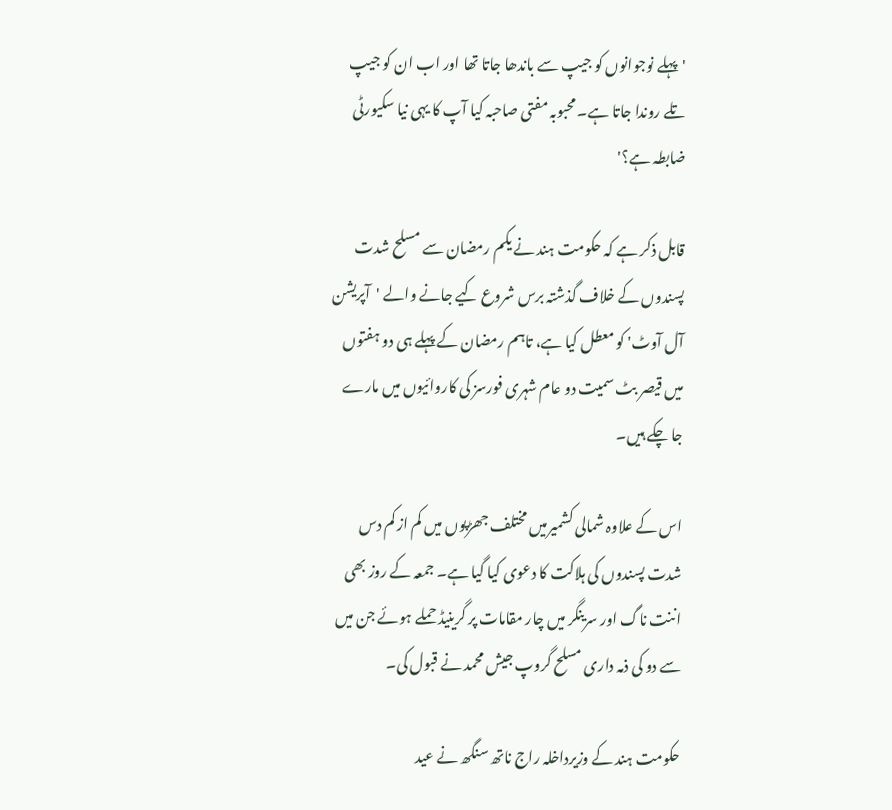'پہلے نوجوانوں کو جیپ سے باندھا جاتا تھا اور اب ان کو جیپ تلے روندا جاتا ہے۔ محبوبہ مفتی صاحبہ کیا آپ کا یہی نیا سکیورٹی ضابطہ ہے؟'

قابل ذکر ہے کہ حکومت ہند نے یکم رمضان سے مسلح شدت پسندوں کے خلاف گذشتہ برس شروع کیے جانے والے 'آپریشن آل آوٹ' کو معطل کیا ہے، تاہم رمضان کے پہلے ہی دو ہفتوں میں قیصر بٹ سمیت دو عام شہری فورسز کی کاروائیوں میں مارے جا چکے ہیں۔

اس کے علاوہ شمالی کشمیرمیں مختلف جھڑپوں میں کم از کم دس شدت پسندوں کی ہلاکت کا دعوی کیا گیا ہے۔ جمعہ کے روز بھی اننت ناگ اور سرینگر میں چار مقامات پر گرینیڈ حملے ہوئے جن میں سے دو کی ذمہ داری مسلح گروپ جیش محمد نے قبول کی۔

حکومت ہند کے وزیرداخلہ راج ناتھ سنگھ نے عید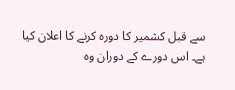سے قبل کشمیر کا دورہ کرنے کا اعلان کیا ہے۔ اس دورے کے دوران وہ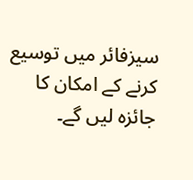سیزفائر میں توسیع کرنے کے امکان کا جائزہ لیں گے۔